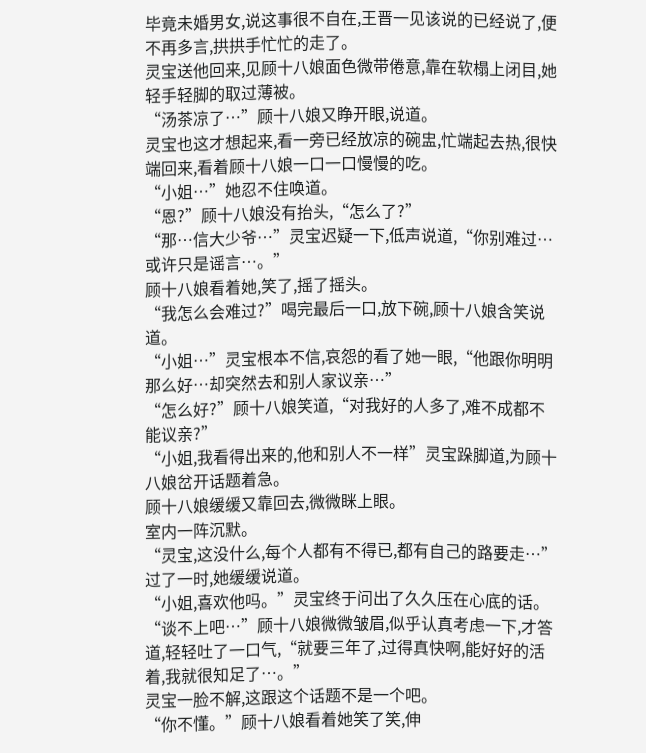毕竟未婚男女,说这事很不自在,王晋一见该说的已经说了,便不再多言,拱拱手忙忙的走了。
灵宝送他回来,见顾十八娘面色微带倦意,靠在软榻上闭目,她轻手轻脚的取过薄被。
“汤茶凉了…”顾十八娘又睁开眼,说道。
灵宝也这才想起来,看一旁已经放凉的碗盅,忙端起去热,很快端回来,看着顾十八娘一口一口慢慢的吃。
“小姐…”她忍不住唤道。
“恩?”顾十八娘没有抬头,“怎么了?”
“那…信大少爷…”灵宝迟疑一下,低声说道,“你别难过…或许只是谣言…。”
顾十八娘看着她,笑了,摇了摇头。
“我怎么会难过?”喝完最后一口,放下碗,顾十八娘含笑说道。
“小姐…”灵宝根本不信,哀怨的看了她一眼,“他跟你明明那么好…却突然去和别人家议亲…”
“怎么好?”顾十八娘笑道,“对我好的人多了,难不成都不能议亲?”
“小姐,我看得出来的,他和别人不一样”灵宝跺脚道,为顾十八娘岔开话题着急。
顾十八娘缓缓又靠回去,微微眯上眼。
室内一阵沉默。
“灵宝,这没什么,每个人都有不得已,都有自己的路要走…”过了一时,她缓缓说道。
“小姐,喜欢他吗。”灵宝终于问出了久久压在心底的话。
“谈不上吧…”顾十八娘微微皱眉,似乎认真考虑一下,才答道,轻轻吐了一口气,“就要三年了,过得真快啊,能好好的活着,我就很知足了…。”
灵宝一脸不解,这跟这个话题不是一个吧。
“你不懂。”顾十八娘看着她笑了笑,伸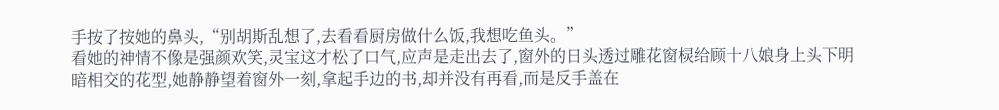手按了按她的鼻头,“别胡斯乱想了,去看看厨房做什么饭,我想吃鱼头。”
看她的神情不像是强颜欢笑,灵宝这才松了口气,应声是走出去了,窗外的日头透过雕花窗棂给顾十八娘身上头下明暗相交的花型,她静静望着窗外一刻,拿起手边的书,却并没有再看,而是反手盖在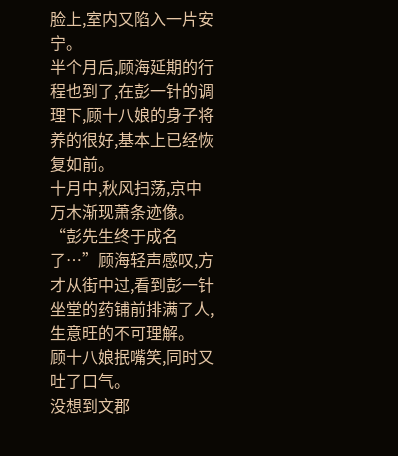脸上,室内又陷入一片安宁。
半个月后,顾海延期的行程也到了,在彭一针的调理下,顾十八娘的身子将养的很好,基本上已经恢复如前。
十月中,秋风扫荡,京中万木渐现萧条迹像。
“彭先生终于成名了…”顾海轻声感叹,方才从街中过,看到彭一针坐堂的药铺前排满了人,生意旺的不可理解。
顾十八娘抿嘴笑,同时又吐了口气。
没想到文郡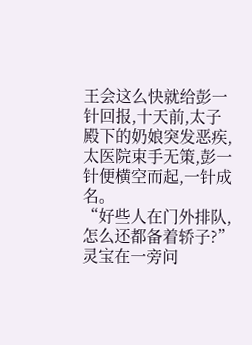王会这么快就给彭一针回报,十天前,太子殿下的奶娘突发恶疾,太医院束手无策,彭一针便横空而起,一针成名。
“好些人在门外排队,怎么还都备着轿子?”灵宝在一旁问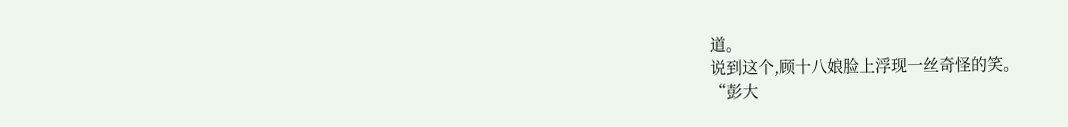道。
说到这个,顾十八娘脸上浮现一丝奇怪的笑。
“彭大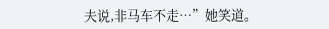夫说,非马车不走…”她笑道。